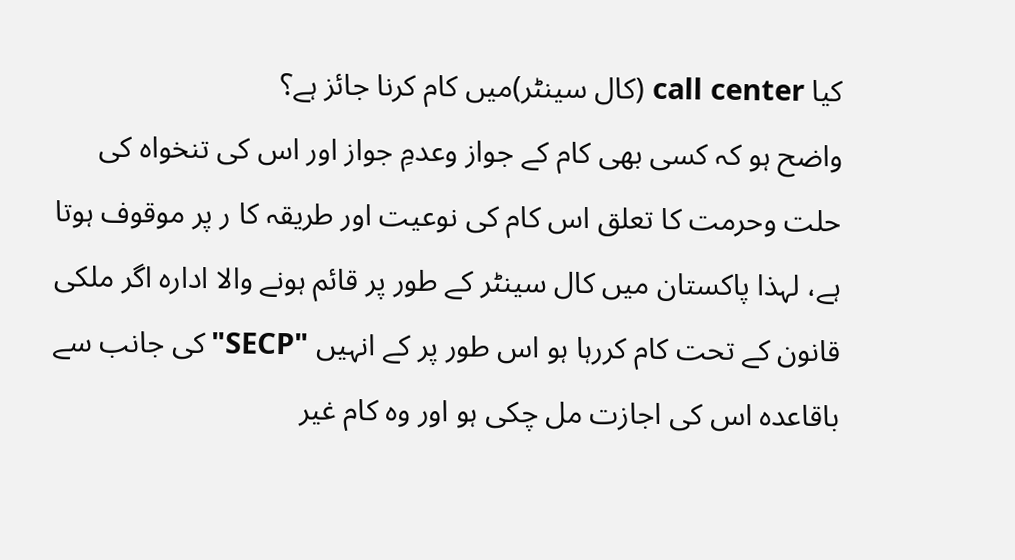کیا call center (کال سینٹر)میں کام کرنا جائز ہے؟
واضح ہو کہ کسی بھی کام کے جواز وعدمِ جواز اور اس کی تنخواہ کی حلت وحرمت کا تعلق اس کام کی نوعیت اور طریقہ کا ر پر موقوف ہوتا ہے، لہذا پاکستان میں کال سینٹر کے طور پر قائم ہونے والا ادارہ اگر ملکی قانون کے تحت کام کررہا ہو اس طور پر کے انہیں "SECP"کی جانب سے باقاعدہ اس کی اجازت مل چکی ہو اور وہ کام غیر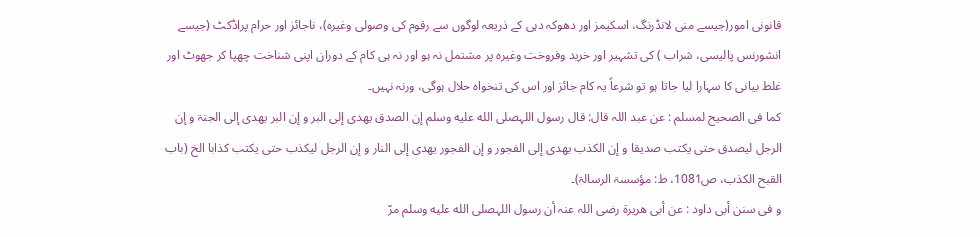قانونی امور(جیسے منی لانڈرنگ، اسکیمز اور دھوکہ دہی کے ذریعہ لوگوں سے رقوم کی وصولی وغیرہ)، ناجائز اور حرام پراڈکٹ (جیسے انشورنس پالیسی، شراب ) کی تشہیر اور خرید وفروخت وغیرہ پر مشتمل نہ ہو اور نہ ہی کام کے دوران اپنی شناخت چھپا کر جھوٹ اور غلط بیانی کا سہارا لیا جاتا ہو تو شرعاً یہ کام جائز اور اس کی تنخواہ حلال ہوگی، ورنہ نہیں۔
کما فی الصحیح لمسلم : عن عبد اللہ قال: قال رسول اللہصلى الله عليه وسلم إن الصدق یھدی إلی البر و إن البر یھدی إلی الجنۃ و إن الرجل لیصدق حتی یکتب صدیقا و إن الکذب یھدی إلی الفجور و إن الفجور یھدی إلی النار و إن الرجل لیکذب حتی یکتب کذابا الخ (باب القبح الکذب، ص1081، ط: مؤسسۃ الرسالۃ)۔
و فی سنن أبی داود : عن أبی ھریرۃ رضی اللہ عنہ أن رسول اللہصلى الله عليه وسلم مرّ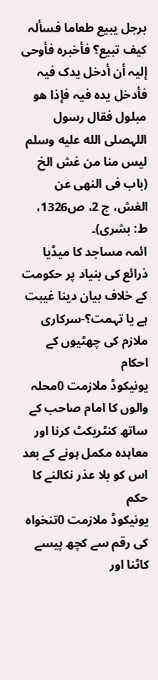برجل یبیع طعاما فسألہ کیف تبیع؟ فأخبرہ فأوحی إلیہ أن أدخل یدک فیہ فأدخل یدہ فیہ فإذا ھو مبلول فقال رسول اللہصلى الله عليه وسلم لیس منا من غش الخ (باب فی النھی عن الغش، ج 2، ص1326، ط: بشری)۔
ائمہ مساجد کا میڈیا ذرائع کی بنیاد پر حکومت کے خلاف بیان دینا غیبت ہے یا تہمت؟-سرکاری ملازم کی چھٹیوں کے احکام
یونیکوڈ ملازمت 0محلہ والوں کا امام صاحب کے ساتھ کنٹریکٹ کرنا اور معاہدہ مکمل ہونے کے بعد اس کو بلا عذر نکالنے کا حکم
یونیکوڈ ملازمت 0تنخواہ کی رقم سے کچھ پیسے کاٹنا اور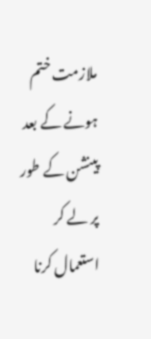ملازمت ختم ہونے کے بعد پینشن کے طور پر لے کر استعمال کرنا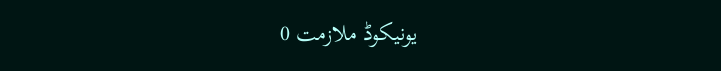یونیکوڈ ملازمت 0